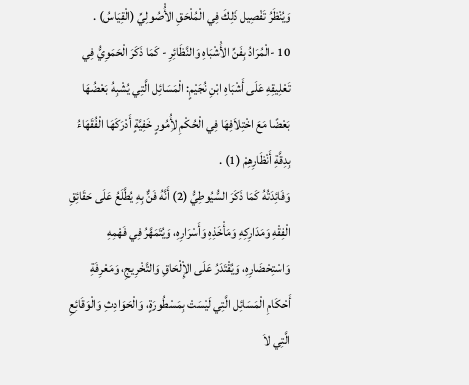وَيُنْظَرُ تَفْصِيل ذَلِكَ فِي الْمُلْحَقِ الأُْصُولِيِّ (الْقِيَاسُ) .
10 -الْمُرَادُ بِفَنِّ الأَْشْبَاهِ وَالنَّظَائِرِ - كَمَا ذَكَرَ الْحَمَوِيُّ فِي تَعْلِيقِهِ عَلَى أَشْبَاهِ ابْنِ نُجَيْمٍ: الْمَسَائِل الَّتِي يُشْبِهُ بَعْضُهَا بَعْضًا مَعَ اخْتِلاَفِهَا فِي الْحُكْمِ لأُِمُورٍ خَفِيَّةٍ أَدْرَكَهَا الْفُقَهَاءُ بِدِقَّةِ أَنْظَارِهِمْ (1) .
وَفَائِدَتُهُ كَمَا ذَكَرَ السُّيُوطِيُّ (2) أَنَّهُ فَنٌّ بِهِ يُطَّلَعُ عَلَى حَقَائِقِ الْفِقْهِ وَمَدَارِكِهِ وَمَأْخَذِهِ وَأَسْرَارِهِ، وَيُتَمَهَّرُ فِي فَهْمِهِ وَاسْتِحْضَارِهِ، وَيُقْتَدَرُ عَلَى الإِْلْحَاقِ وَالتَّخْرِيجِ، وَمَعْرِفَةِ أَحْكَامِ الْمَسَائِل الَّتِي لَيْسَتْ بِمَسْطُورَةٍ، وَالْحَوَادِثِ وَالْوَقَائِعِ الَّتِي لاَ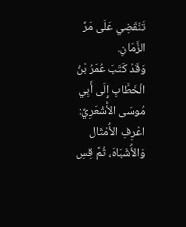تَنْقَضِي عَلَى مَرِّ الزَّمَانِ.
وَقَدْ كَتَبَ عُمَرُ بْنُ الْخَطَّابِ إِلَى أَبِي مُوسَى الأَْشْعَرِيِّ: اعْرِفِ الأَْمْثَال وَالأَْشْبَاهَ، ثُمَّ قِسِ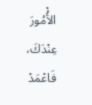الأُْمُورَ عِنْدَكَ، فَاعْمَدْ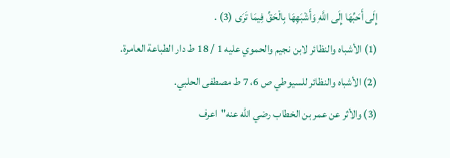إِلَى أَحَبِّهَا إِلَى اللَّهِ وَأَشْبَهِهَا بِالْحَقِّ فِيمَا تَرَى (3) .
(1) الأشباه والنظائر لابن نجيم والحموي عليه 1 / 18 ط دار الطباعة العامرة.
(2) الأشباه والنظائر للسيوطي ص 6، 7 ط مصطفى الحلبي.
(3) والأثر عن عمر بن الخطاب رضي الله عنه"اعرف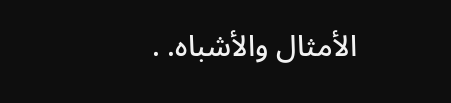الأمثال والأشباه. .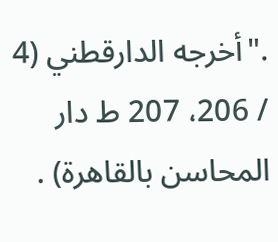."أخرجه الدارقطني (4 / 206، 207 ط دار المحاسن بالقاهرة) .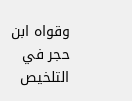وقواه ابن حجر في التلخيص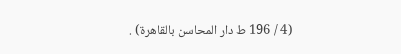(4 / 196 ط دار المحاسن بالقاهرة) .